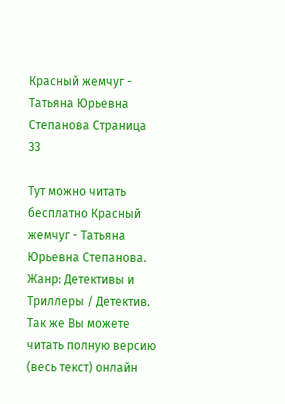Красный жемчуг - Татьяна Юрьевна Степанова Страница 33

Тут можно читать бесплатно Красный жемчуг - Татьяна Юрьевна Степанова. Жанр: Детективы и Триллеры / Детектив. Так же Вы можете читать полную версию (весь текст) онлайн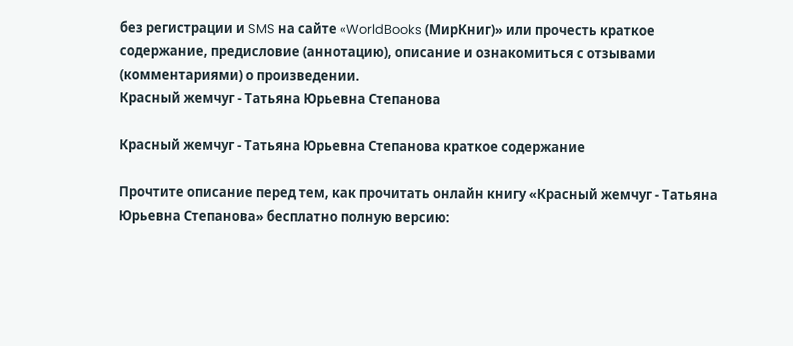без регистрации и SMS на сайте «WorldBooks (МирКниг)» или прочесть краткое содержание, предисловие (аннотацию), описание и ознакомиться с отзывами (комментариями) о произведении.
Красный жемчуг - Татьяна Юрьевна Степанова

Красный жемчуг - Татьяна Юрьевна Степанова краткое содержание

Прочтите описание перед тем, как прочитать онлайн книгу «Красный жемчуг - Татьяна Юрьевна Степанова» бесплатно полную версию: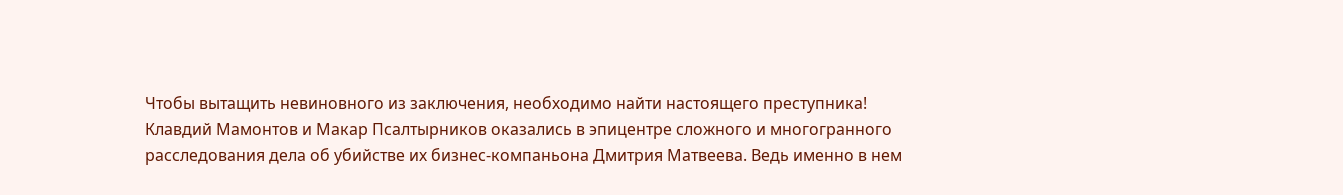Чтобы вытащить невиновного из заключения, необходимо найти настоящего преступника! Клавдий Мамонтов и Макар Псалтырников оказались в эпицентре сложного и многогранного расследования дела об убийстве их бизнес-компаньона Дмитрия Матвеева. Ведь именно в нем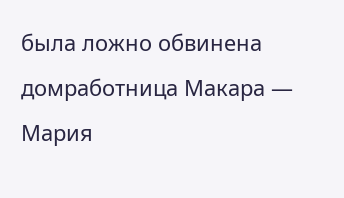была ложно обвинена домработница Макара — Мария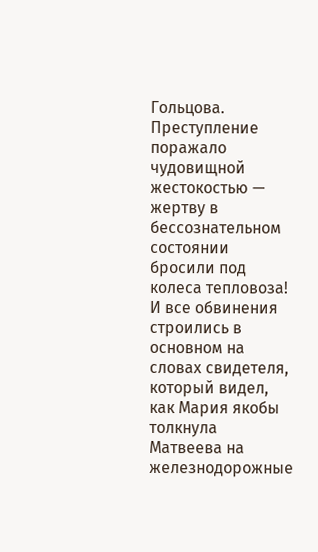Гольцова. Преступление поражало чудовищной жестокостью — жертву в бессознательном состоянии бросили под колеса тепловоза! И все обвинения строились в основном на словах свидетеля, который видел, как Мария якобы толкнула Матвеева на железнодорожные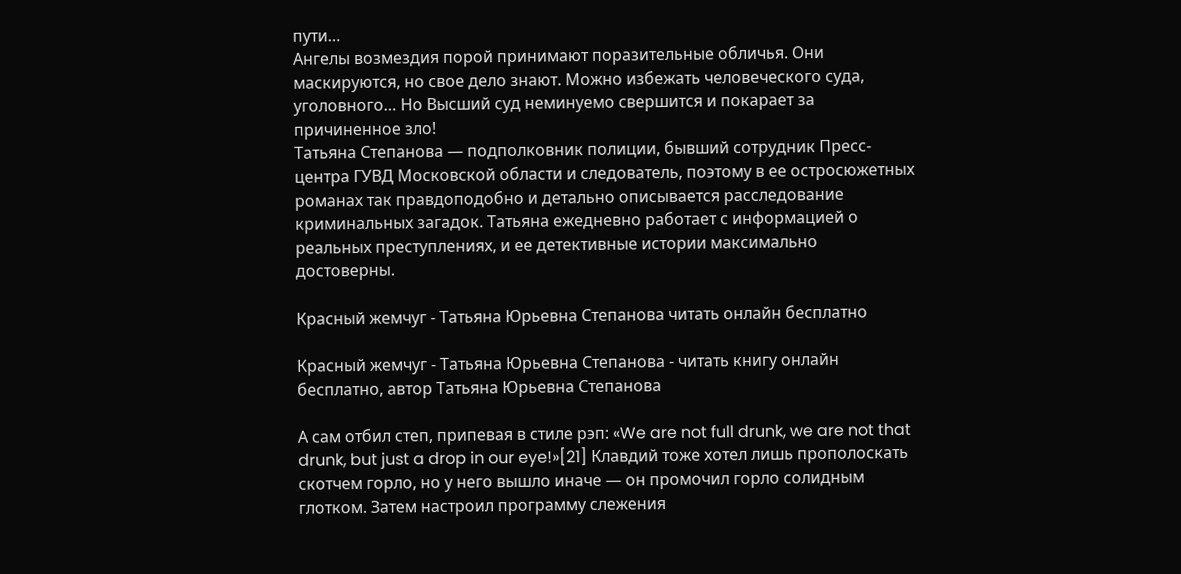пути…
Ангелы возмездия порой принимают поразительные обличья. Они маскируются, но свое дело знают. Можно избежать человеческого суда, уголовного… Но Высший суд неминуемо свершится и покарает за причиненное зло!
Татьяна Степанова — подполковник полиции, бывший сотрудник Пресс-центра ГУВД Московской области и следователь, поэтому в ее остросюжетных романах так правдоподобно и детально описывается расследование криминальных загадок. Татьяна ежедневно работает с информацией о реальных преступлениях, и ее детективные истории максимально достоверны.

Красный жемчуг - Татьяна Юрьевна Степанова читать онлайн бесплатно

Красный жемчуг - Татьяна Юрьевна Степанова - читать книгу онлайн бесплатно, автор Татьяна Юрьевна Степанова

А сам отбил степ, припевая в стиле рэп: «We are not full drunk, we are not that drunk, but just a drop in our eye!»[21] Клавдий тоже хотел лишь прополоскать скотчем горло, но у него вышло иначе — он промочил горло солидным глотком. Затем настроил программу слежения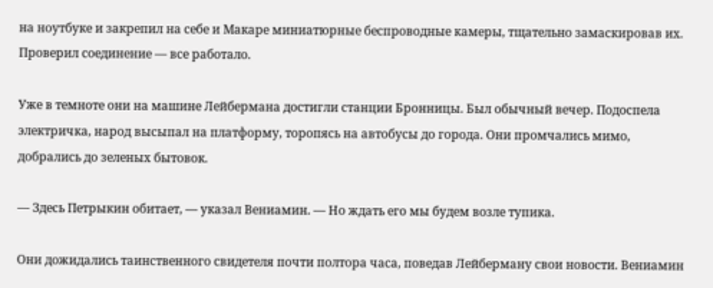на ноутбуке и закрепил на себе и Макаре миниатюрные беспроводные камеры, тщательно замаскировав их. Проверил соединение — все работало.

Уже в темноте они на машине Лейбермана достигли станции Бронницы. Был обычный вечер. Подоспела электричка, народ высыпал на платформу, торопясь на автобусы до города. Они промчались мимо, добрались до зеленых бытовок.

— Здесь Петрыкин обитает, — указал Вениамин. — Но ждать его мы будем возле тупика.

Они дожидались таинственного свидетеля почти полтора часа, поведав Лейберману свои новости. Вениамин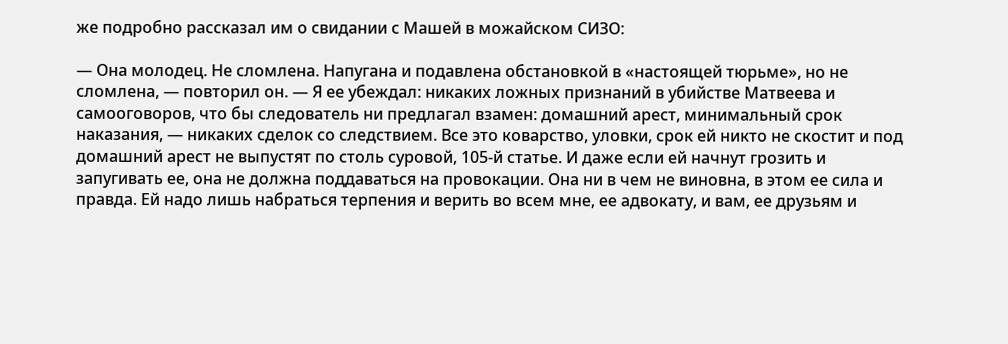же подробно рассказал им о свидании с Машей в можайском СИЗО:

— Она молодец. Не сломлена. Напугана и подавлена обстановкой в «настоящей тюрьме», но не сломлена, — повторил он. — Я ее убеждал: никаких ложных признаний в убийстве Матвеева и самооговоров, что бы следователь ни предлагал взамен: домашний арест, минимальный срок наказания, — никаких сделок со следствием. Все это коварство, уловки, срок ей никто не скостит и под домашний арест не выпустят по столь суровой, 105-й статье. И даже если ей начнут грозить и запугивать ее, она не должна поддаваться на провокации. Она ни в чем не виновна, в этом ее сила и правда. Ей надо лишь набраться терпения и верить во всем мне, ее адвокату, и вам, ее друзьям и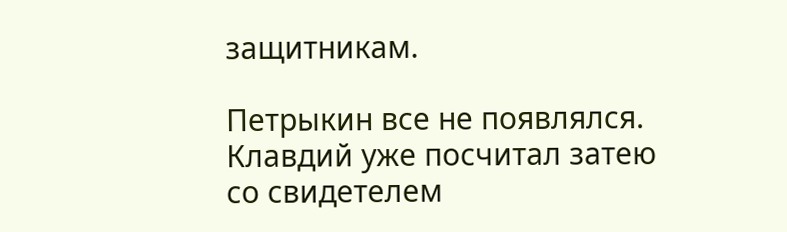защитникам.

Петрыкин все не появлялся. Клавдий уже посчитал затею со свидетелем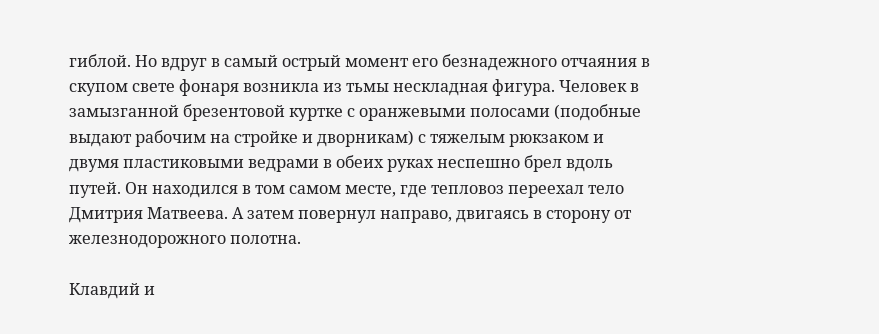гиблой. Но вдруг в самый острый момент его безнадежного отчаяния в скупом свете фонаря возникла из тьмы нескладная фигура. Человек в замызганной брезентовой куртке с оранжевыми полосами (подобные выдают рабочим на стройке и дворникам) с тяжелым рюкзаком и двумя пластиковыми ведрами в обеих руках неспешно брел вдоль путей. Он находился в том самом месте, где тепловоз переехал тело Дмитрия Матвеева. А затем повернул направо, двигаясь в сторону от железнодорожного полотна.

Клавдий и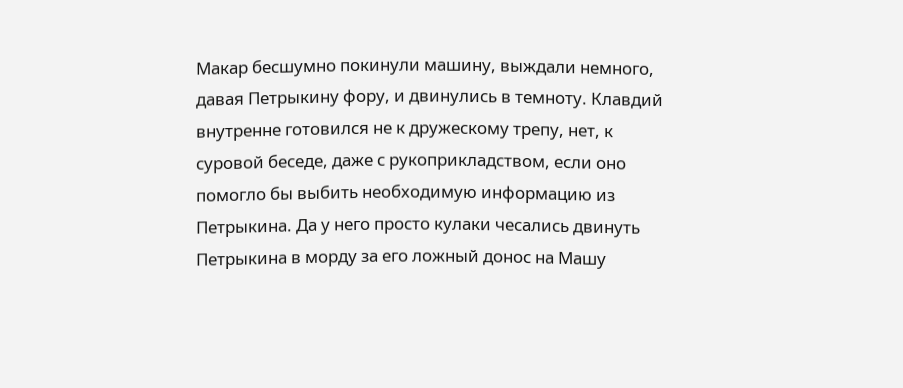Макар бесшумно покинули машину, выждали немного, давая Петрыкину фору, и двинулись в темноту. Клавдий внутренне готовился не к дружескому трепу, нет, к суровой беседе, даже с рукоприкладством, если оно помогло бы выбить необходимую информацию из Петрыкина. Да у него просто кулаки чесались двинуть Петрыкина в морду за его ложный донос на Машу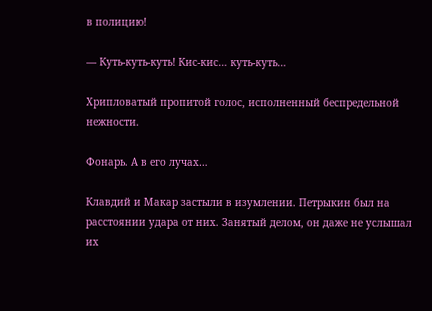в полицию!

— Куть-куть-куть! Кис-кис… куть-куть…

Хрипловатый пропитой голос, исполненный беспредельной нежности.

Фонарь. А в его лучах…

Клавдий и Макар застыли в изумлении. Петрыкин был на расстоянии удара от них. Занятый делом, он даже не услышал их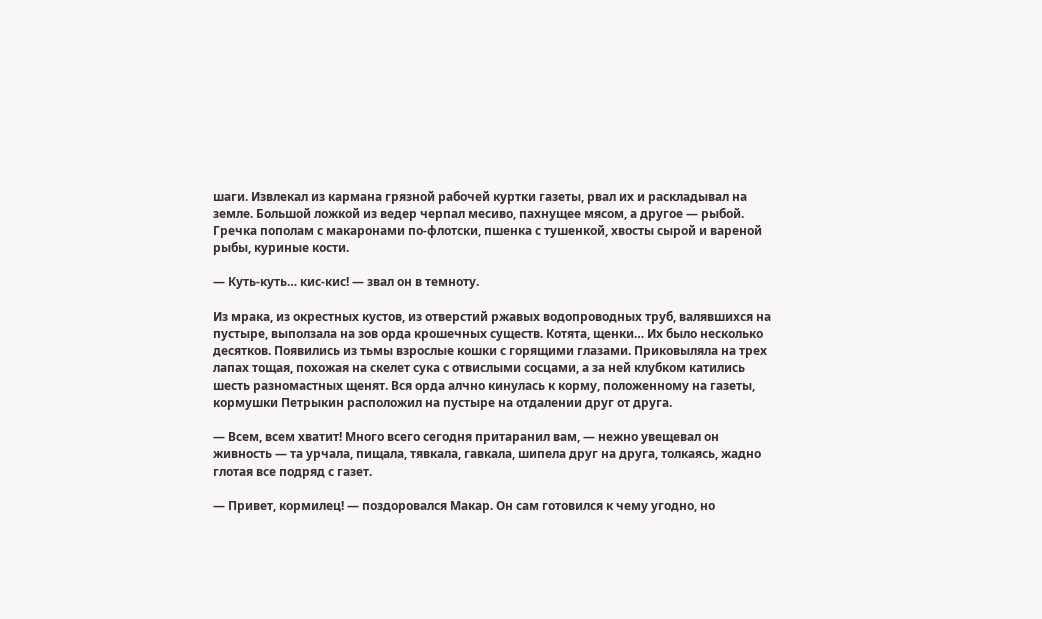шаги. Извлекал из кармана грязной рабочей куртки газеты, рвал их и раскладывал на земле. Большой ложкой из ведер черпал месиво, пахнущее мясом, а другое — рыбой. Гречка пополам с макаронами по-флотски, пшенка с тушенкой, хвосты сырой и вареной рыбы, куриные кости.

— Куть-куть… кис-кис! — звал он в темноту.

Из мрака, из окрестных кустов, из отверстий ржавых водопроводных труб, валявшихся на пустыре, выползала на зов орда крошечных существ. Котята, щенки… Их было несколько десятков. Появились из тьмы взрослые кошки с горящими глазами. Приковыляла на трех лапах тощая, похожая на скелет сука с отвислыми сосцами, а за ней клубком катились шесть разномастных щенят. Вся орда алчно кинулась к корму, положенному на газеты, кормушки Петрыкин расположил на пустыре на отдалении друг от друга.

— Всем, всем хватит! Много всего сегодня притаранил вам, — нежно увещевал он живность — та урчала, пищала, тявкала, гавкала, шипела друг на друга, толкаясь, жадно глотая все подряд с газет.

— Привет, кормилец! — поздоровался Макар. Он сам готовился к чему угодно, но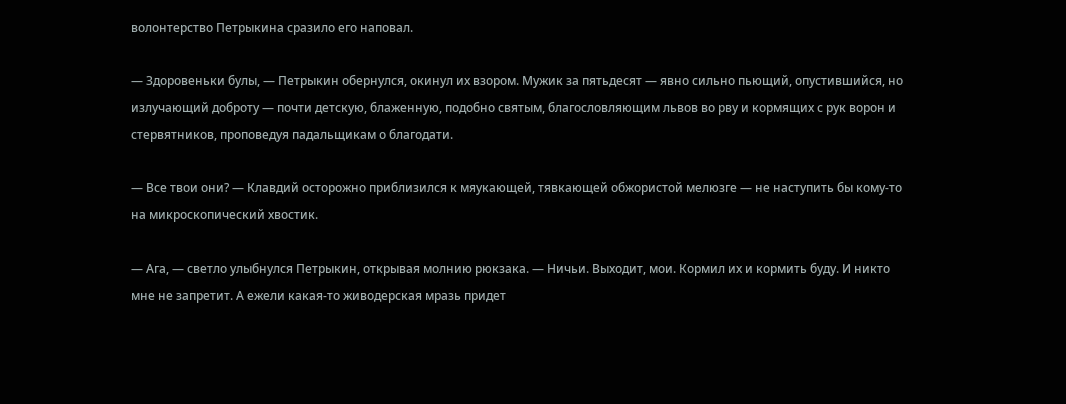волонтерство Петрыкина сразило его наповал.

— Здоровеньки булы, — Петрыкин обернулся, окинул их взором. Мужик за пятьдесят — явно сильно пьющий, опустившийся, но излучающий доброту — почти детскую, блаженную, подобно святым, благословляющим львов во рву и кормящих с рук ворон и стервятников, проповедуя падальщикам о благодати.

— Все твои они? — Клавдий осторожно приблизился к мяукающей, тявкающей обжористой мелюзге — не наступить бы кому-то на микроскопический хвостик.

— Ага, — светло улыбнулся Петрыкин, открывая молнию рюкзака. — Ничьи. Выходит, мои. Кормил их и кормить буду. И никто мне не запретит. А ежели какая-то живодерская мразь придет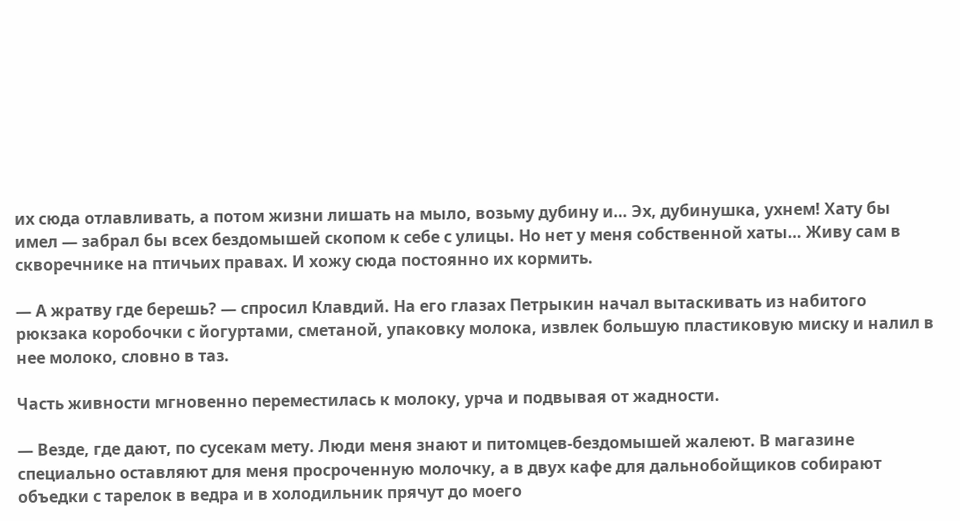их сюда отлавливать, а потом жизни лишать на мыло, возьму дубину и… Эх, дубинушка, ухнем! Хату бы имел — забрал бы всех бездомышей скопом к себе с улицы. Но нет у меня собственной хаты… Живу сам в скворечнике на птичьих правах. И хожу сюда постоянно их кормить.

— А жратву где берешь? — спросил Клавдий. На его глазах Петрыкин начал вытаскивать из набитого рюкзака коробочки с йогуртами, сметаной, упаковку молока, извлек большую пластиковую миску и налил в нее молоко, словно в таз.

Часть живности мгновенно переместилась к молоку, урча и подвывая от жадности.

— Везде, где дают, по сусекам мету. Люди меня знают и питомцев-бездомышей жалеют. В магазине специально оставляют для меня просроченную молочку, а в двух кафе для дальнобойщиков собирают объедки с тарелок в ведра и в холодильник прячут до моего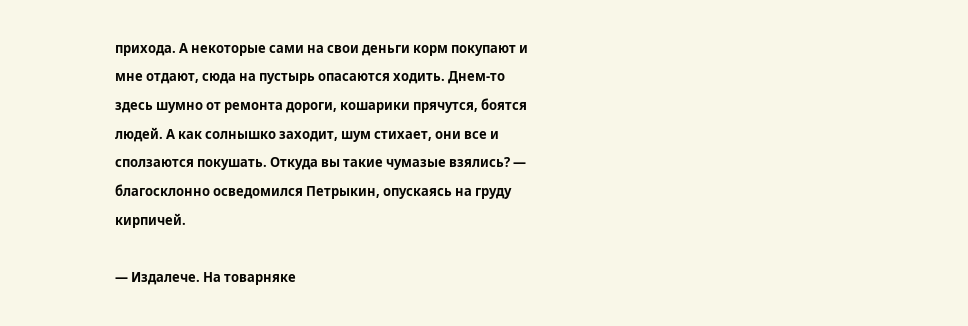прихода. А некоторые сами на свои деньги корм покупают и мне отдают, сюда на пустырь опасаются ходить. Днем-то здесь шумно от ремонта дороги, кошарики прячутся, боятся людей. А как солнышко заходит, шум стихает, они все и сползаются покушать. Откуда вы такие чумазые взялись? — благосклонно осведомился Петрыкин, опускаясь на груду кирпичей.

— Издалече. На товарняке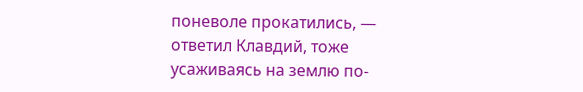поневоле прокатились, — ответил Клавдий, тоже усаживаясь на землю по-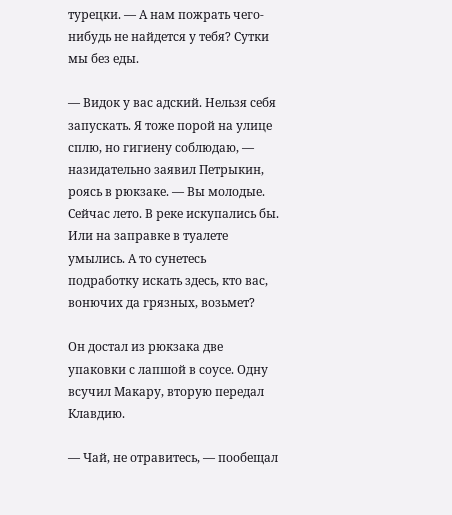турецки. — А нам пожрать чего-нибудь не найдется у тебя? Сутки мы без еды.

— Видок у вас адский. Нельзя себя запускать. Я тоже порой на улице сплю, но гигиену соблюдаю, — назидательно заявил Петрыкин, роясь в рюкзаке. — Вы молодые. Сейчас лето. В реке искупались бы. Или на заправке в туалете умылись. А то сунетесь подработку искать здесь, кто вас, вонючих да грязных, возьмет?

Он достал из рюкзака две упаковки с лапшой в соусе. Одну всучил Макару, вторую передал Клавдию.

— Чай, не отравитесь, — пообещал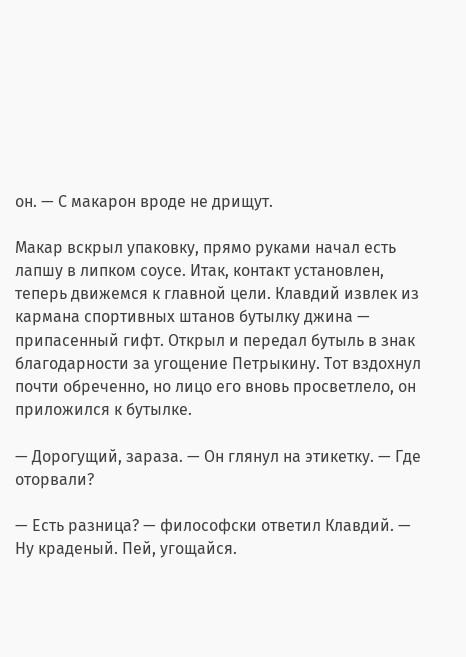он. — С макарон вроде не дрищут.

Макар вскрыл упаковку, прямо руками начал есть лапшу в липком соусе. Итак, контакт установлен, теперь движемся к главной цели. Клавдий извлек из кармана спортивных штанов бутылку джина — припасенный гифт. Открыл и передал бутыль в знак благодарности за угощение Петрыкину. Тот вздохнул почти обреченно, но лицо его вновь просветлело, он приложился к бутылке.

— Дорогущий, зараза. — Он глянул на этикетку. — Где оторвали?

— Есть разница? — философски ответил Клавдий. — Ну краденый. Пей, угощайся.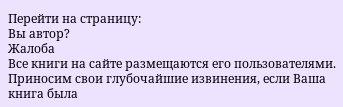Перейти на страницу:
Вы автор?
Жалоба
Все книги на сайте размещаются его пользователями. Приносим свои глубочайшие извинения, если Ваша книга была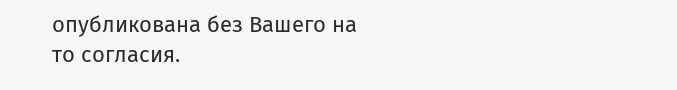опубликована без Вашего на то согласия.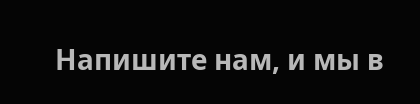Напишите нам, и мы в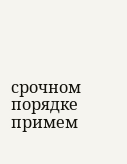срочном порядке примем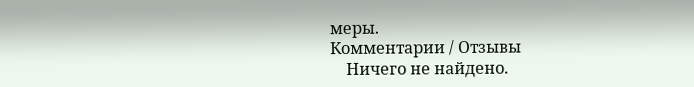меры.
Комментарии / Отзывы
    Ничего не найдено.